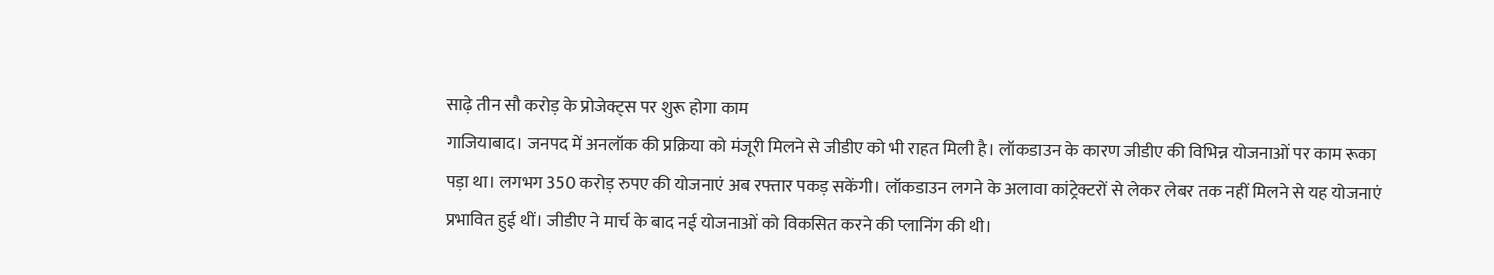साढ़े तीन सौ करोड़ के प्रोजेक्ट्स पर शुरू होगा काम
गाजियाबाद। जनपद में अनलॉक की प्रक्रिया को मंजूरी मिलने से जीडीए को भी राहत मिली है। लॉकडाउन के कारण जीडीए की विभिन्न योजनाओं पर काम रूका पड़ा था। लगभग 350 करोड़ रुपए की योजनाएं अब रफ्तार पकड़ सकेंगी। लॉकडाउन लगने के अलावा कांट्रेक्टरों से लेकर लेबर तक नहीं मिलने से यह योजनाएं प्रभावित हुई थीं। जीडीए ने मार्च के बाद नई योजनाओं को विकसित करने की प्लानिंग की थी।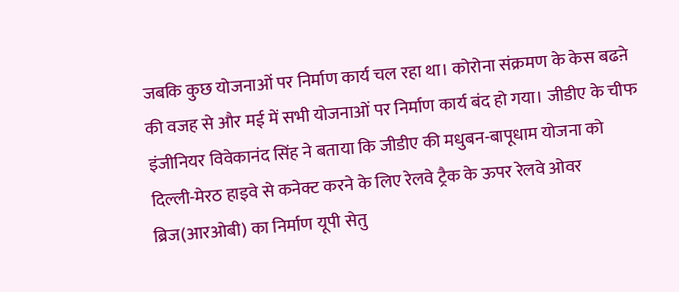जबकि कुछ योजनाओं पर निर्माण कार्य चल रहा था। कोरोना संक्रमण के केस बढऩे की वजह से और मई में सभी योजनाओं पर निर्माण कार्य बंद हो गया। जीडीए के चीफ इंजीनियर विवेकानंद सिंह ने बताया कि जीडीए की मधुबन-बापूधाम योजना को दिल्ली-मेरठ हाइवे से कनेक्ट करने के लिए रेलवे ट्रैक के ऊपर रेलवे ओवर ब्रिज(आरओबी) का निर्माण यूपी सेतु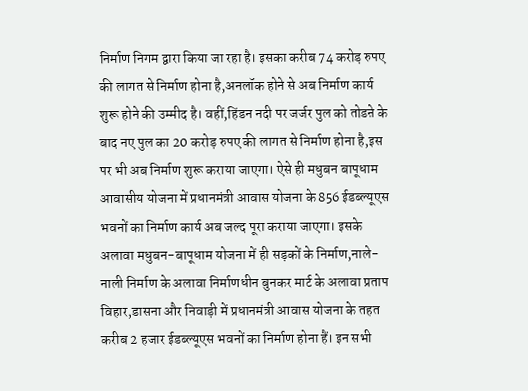निर्माण निगम द्वारा किया जा रहा है। इसका करीब 74 करोड़ रुपए की लागत से निर्माण होना है,अनलॉक होने से अब निर्माण कार्य शुरू होने की उम्मीद है। वहीं,हिंडन नदी पर जर्जर पुल को तोडऩे के बाद नए पुल का 20 करोड़ रुपए की लागत से निर्माण होना है,इस पर भी अब निर्माण शुरू कराया जाएगा। ऐसे ही मधुबन बापूधाम आवासीय योजना में प्रधानमंत्री आवास योजना के 856 ईडब्ल्यूएस भवनों का निर्माण कार्य अब जल्द पूरा कराया जाएगा। इसके अलावा मधुबन-बापूधाम योजना में ही सड़कों के निर्माण,नाले-नाली निर्माण के अलावा निर्माणधीन बुनकर मार्ट के अलावा प्रताप विहार,डासना और निवाड़ी में प्रधानमंत्री आवास योजना के तहत करीब 2 हजार ईडब्ल्यूएस भवनों का निर्माण होना हैं। इन सभी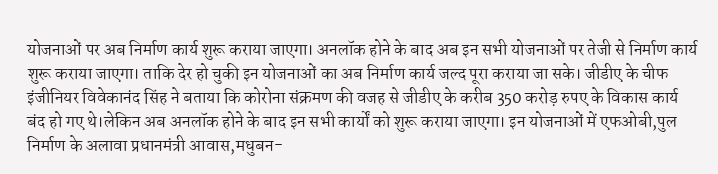योजनाओं पर अब निर्माण कार्य शुरू कराया जाएगा। अनलॉक होने के बाद अब इन सभी योजनाओं पर तेजी से निर्माण कार्य शुरू कराया जाएगा। ताकि देर हो चुकी इन योजनाओं का अब निर्माण कार्य जल्द पूरा कराया जा सके। जीडीए के चीफ इंजीनियर विवेकानंद सिंह ने बताया कि कोरोना संक्रमण की वजह से जीडीए के करीब 350 करोड़ रुपए के विकास कार्य बंद हो गए थे।लेकिन अब अनलॉक होने के बाद इन सभी कार्यों को शुरू कराया जाएगा। इन योजनाओं में एफओबी,पुल निर्माण के अलावा प्रधानमंत्री आवास,मधुबन-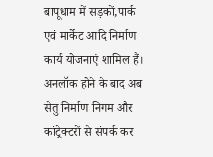बापूधाम में सड़कों,पार्क एवं मार्केट आदि निर्माण कार्य योजनाएं शामिल हैं। अनलॉक होने के बाद अब सेतु निर्माण निगम और कांट्रेक्टरों से संपर्क कर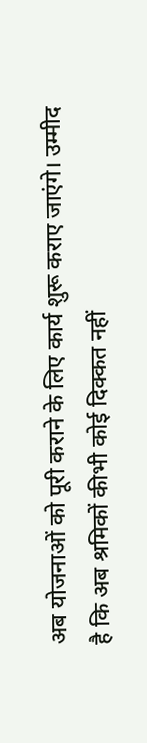अब योजनाओं को पूरी कराने के लिए कार्य शुरू कराए जाएंगे। उम्मीद है कि अब श्रमिकों कीभी कोई दिक्कत नहीं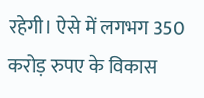रहेगी। ऐसे में लगभग 350 करोड़ रुपए के विकास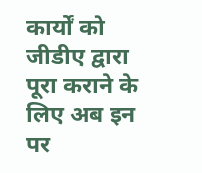कार्यों को जीडीए द्वारा पूरा कराने के लिए अब इन पर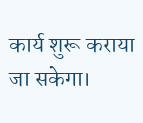कार्य शुरू कराया जा सकेगा।